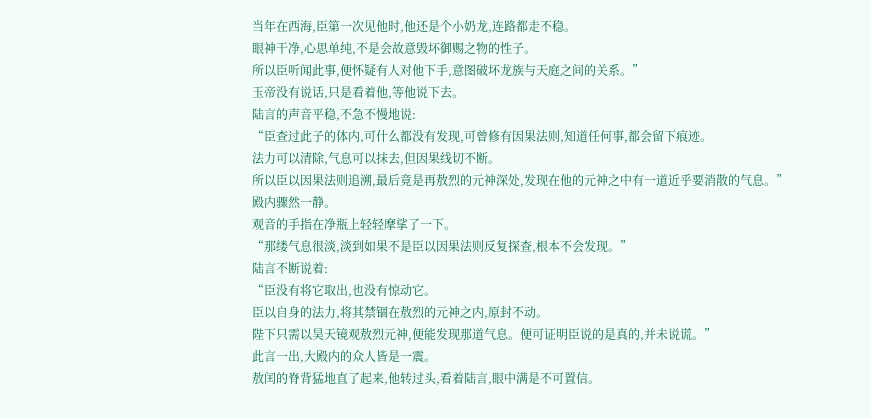当年在西海,臣第一次见他时,他还是个小奶龙,连路都走不稳。
眼神干净,心思单纯,不是会故意毁坏御赐之物的性子。
所以臣听闻此事,便怀疑有人对他下手,意图破坏龙族与天庭之间的关系。”
玉帝没有说话,只是看着他,等他说下去。
陆言的声音平稳,不急不慢地说:
“臣查过此子的体内,可什么都没有发现,可曾修有因果法则,知道任何事,都会留下痕迹。
法力可以清除,气息可以抹去,但因果线切不断。
所以臣以因果法则追溯,最后竟是再敖烈的元神深处,发现在他的元神之中有一道近乎要消散的气息。”
殿内骤然一静。
观音的手指在净瓶上轻轻摩挲了一下。
“那缕气息很淡,淡到如果不是臣以因果法则反复探查,根本不会发现。”
陆言不断说着:
“臣没有将它取出,也没有惊动它。
臣以自身的法力,将其禁锢在敖烈的元神之内,原封不动。
陛下只需以昊天镜观敖烈元神,便能发现那道气息。便可证明臣说的是真的,并未说谎。”
此言一出,大殿内的众人皆是一震。
敖闰的脊背猛地直了起来,他转过头,看着陆言,眼中满是不可置信。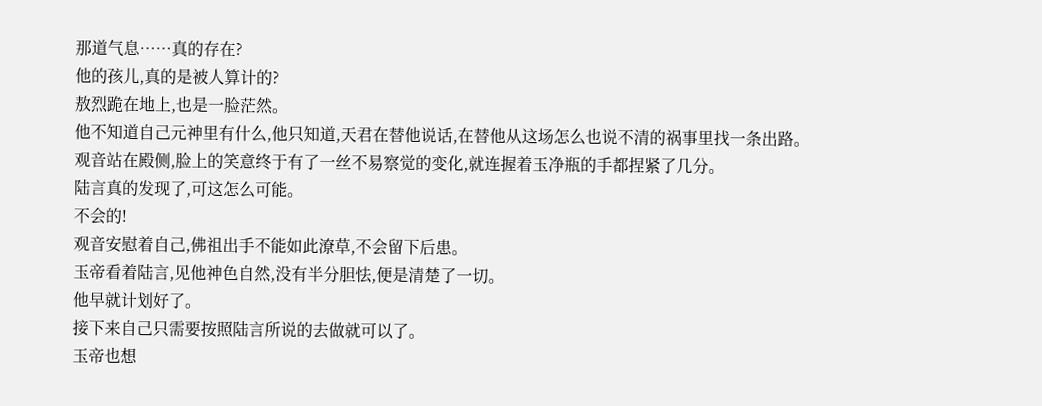那道气息……真的存在?
他的孩儿,真的是被人算计的?
敖烈跪在地上,也是一脸茫然。
他不知道自己元神里有什么,他只知道,天君在替他说话,在替他从这场怎么也说不清的祸事里找一条出路。
观音站在殿侧,脸上的笑意终于有了一丝不易察觉的变化,就连握着玉净瓶的手都捏紧了几分。
陆言真的发现了,可这怎么可能。
不会的!
观音安慰着自己,佛祖出手不能如此潦草,不会留下后患。
玉帝看着陆言,见他神色自然,没有半分胆怯,便是清楚了一切。
他早就计划好了。
接下来自己只需要按照陆言所说的去做就可以了。
玉帝也想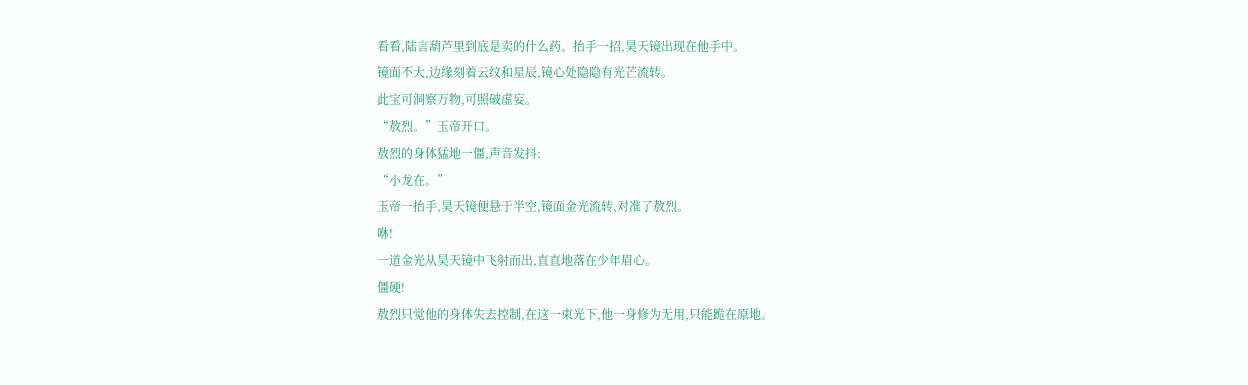看看,陆言葫芦里到底是卖的什么药。抬手一招,昊天镜出现在他手中。
镜面不大,边缘刻着云纹和星辰,镜心处隐隐有光芒流转。
此宝可洞察万物,可照破虚妄。
“敖烈。”玉帝开口。
敖烈的身体猛地一僵,声音发抖:
“小龙在。”
玉帝一抬手,昊天镜便悬于半空,镜面金光流转,对准了敖烈。
咻!
一道金光从昊天镜中飞射而出,直直地落在少年眉心。
僵硬!
敖烈只觉他的身体失去控制,在这一束光下,他一身修为无用,只能跪在原地。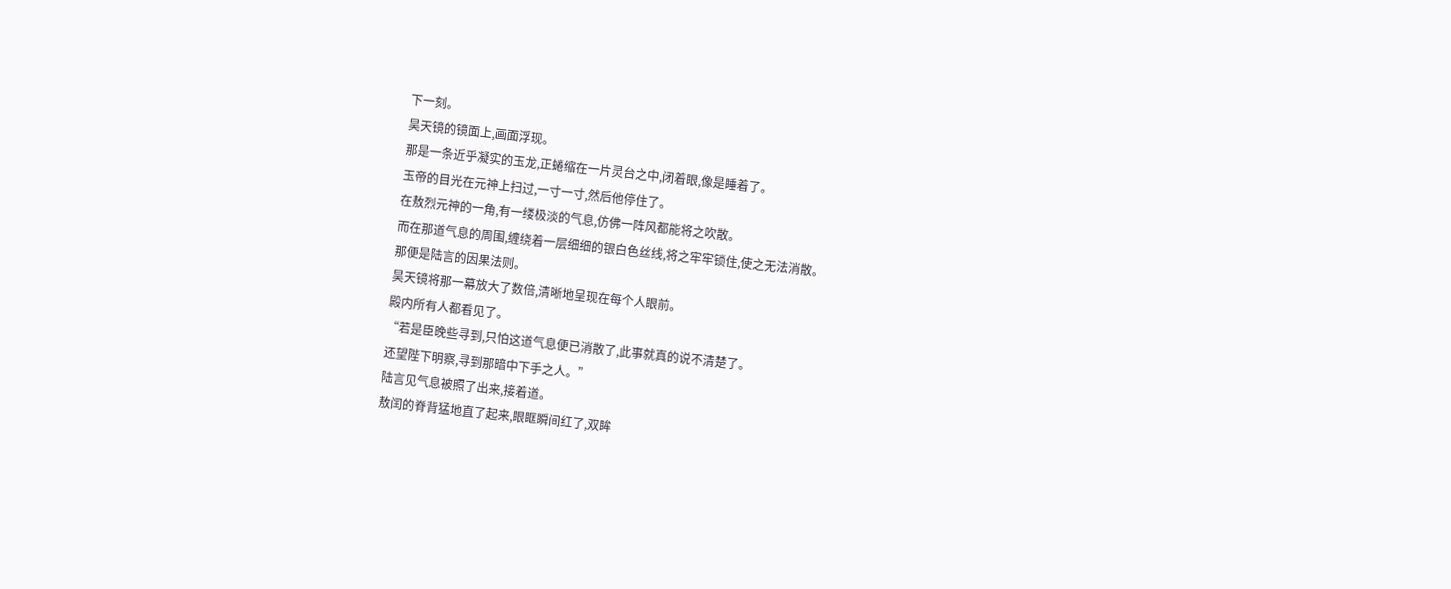下一刻。
昊天镜的镜面上,画面浮现。
那是一条近乎凝实的玉龙,正蜷缩在一片灵台之中,闭着眼,像是睡着了。
玉帝的目光在元神上扫过,一寸一寸,然后他停住了。
在敖烈元神的一角,有一缕极淡的气息,仿佛一阵风都能将之吹散。
而在那道气息的周围,缠绕着一层细细的银白色丝线,将之牢牢锁住,使之无法消散。
那便是陆言的因果法则。
昊天镜将那一幕放大了数倍,清晰地呈现在每个人眼前。
殿内所有人都看见了。
“若是臣晚些寻到,只怕这道气息便已消散了,此事就真的说不清楚了。
还望陛下明察,寻到那暗中下手之人。”
陆言见气息被照了出来,接着道。
敖闰的脊背猛地直了起来,眼眶瞬间红了,双眸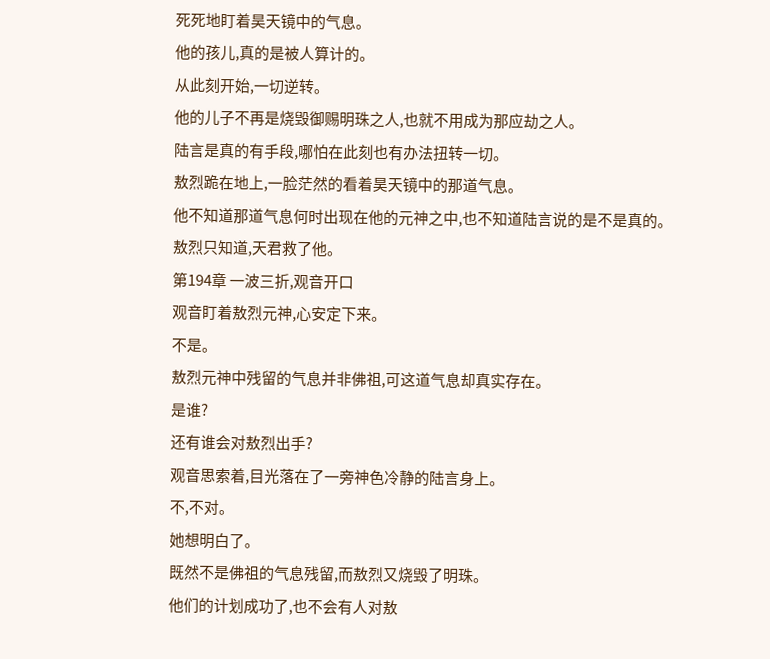死死地盯着昊天镜中的气息。
他的孩儿,真的是被人算计的。
从此刻开始,一切逆转。
他的儿子不再是烧毁御赐明珠之人,也就不用成为那应劫之人。
陆言是真的有手段,哪怕在此刻也有办法扭转一切。
敖烈跪在地上,一脸茫然的看着昊天镜中的那道气息。
他不知道那道气息何时出现在他的元神之中,也不知道陆言说的是不是真的。
敖烈只知道,天君救了他。
第194章 一波三折,观音开口
观音盯着敖烈元神,心安定下来。
不是。
敖烈元神中残留的气息并非佛祖,可这道气息却真实存在。
是谁?
还有谁会对敖烈出手?
观音思索着,目光落在了一旁神色冷静的陆言身上。
不,不对。
她想明白了。
既然不是佛祖的气息残留,而敖烈又烧毁了明珠。
他们的计划成功了,也不会有人对敖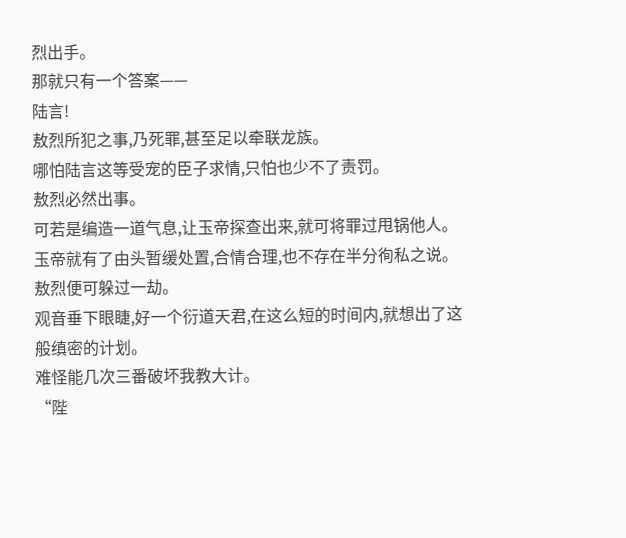烈出手。
那就只有一个答案——
陆言!
敖烈所犯之事,乃死罪,甚至足以牵联龙族。
哪怕陆言这等受宠的臣子求情,只怕也少不了责罚。
敖烈必然出事。
可若是编造一道气息,让玉帝探查出来,就可将罪过甩锅他人。
玉帝就有了由头暂缓处置,合情合理,也不存在半分徇私之说。
敖烈便可躲过一劫。
观音垂下眼睫,好一个衍道天君,在这么短的时间内,就想出了这般缜密的计划。
难怪能几次三番破坏我教大计。
“陛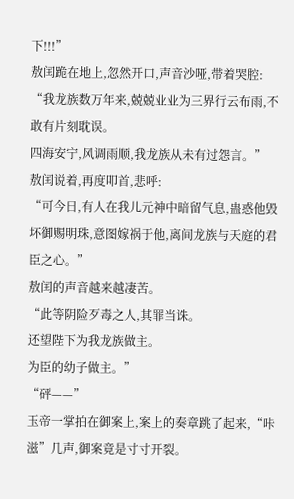下!!!”
敖闰跪在地上,忽然开口,声音沙哑,带着哭腔:
“我龙族数万年来,兢兢业业为三界行云布雨,不敢有片刻耽误。
四海安宁,风调雨顺,我龙族从未有过怨言。”
敖闰说着,再度叩首,悲呼:
“可今日,有人在我儿元神中暗留气息,蛊惑他毁坏御赐明珠,意图嫁祸于他,离间龙族与天庭的君臣之心。”
敖闰的声音越来越凄苦。
“此等阴险歹毒之人,其罪当诛。
还望陛下为我龙族做主。
为臣的幼子做主。”
“砰——”
玉帝一掌拍在御案上,案上的奏章跳了起来,“咔滋”几声,御案竟是寸寸开裂。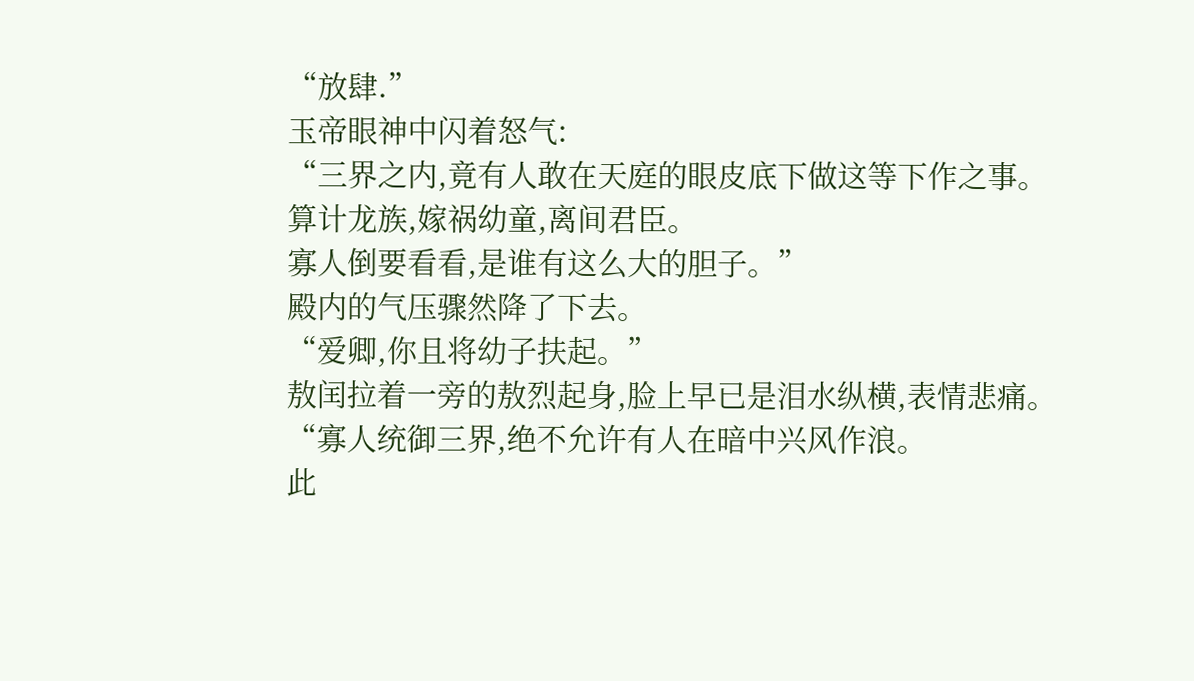“放肆.”
玉帝眼神中闪着怒气:
“三界之内,竟有人敢在天庭的眼皮底下做这等下作之事。
算计龙族,嫁祸幼童,离间君臣。
寡人倒要看看,是谁有这么大的胆子。”
殿内的气压骤然降了下去。
“爱卿,你且将幼子扶起。”
敖闰拉着一旁的敖烈起身,脸上早已是泪水纵横,表情悲痛。
“寡人统御三界,绝不允许有人在暗中兴风作浪。
此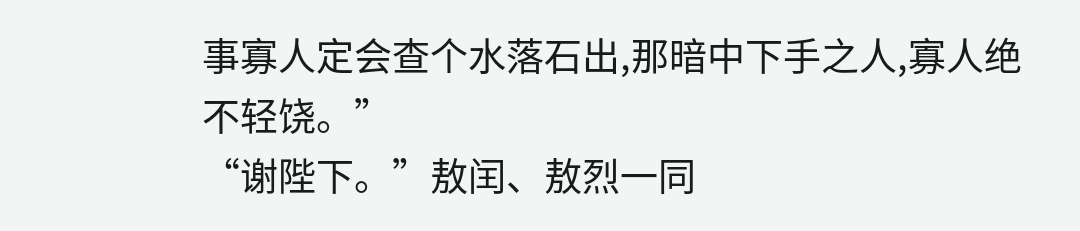事寡人定会查个水落石出,那暗中下手之人,寡人绝不轻饶。”
“谢陛下。”敖闰、敖烈一同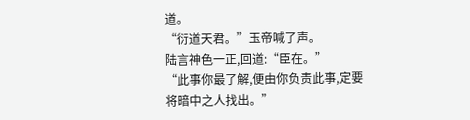道。
“衍道天君。”玉帝喊了声。
陆言神色一正,回道:“臣在。”
“此事你最了解,便由你负责此事,定要将暗中之人找出。”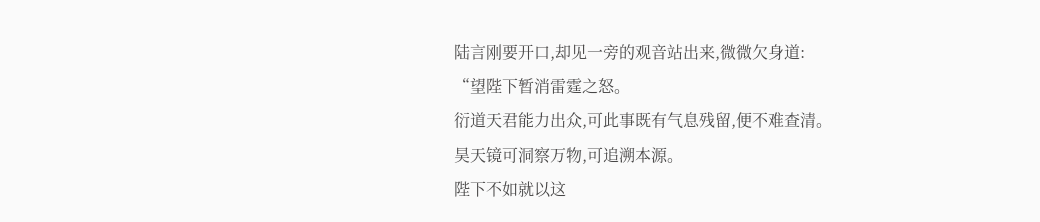陆言刚要开口,却见一旁的观音站出来,微微欠身道:
“望陛下暂消雷霆之怒。
衍道天君能力出众,可此事既有气息残留,便不难查清。
昊天镜可洞察万物,可追溯本源。
陛下不如就以这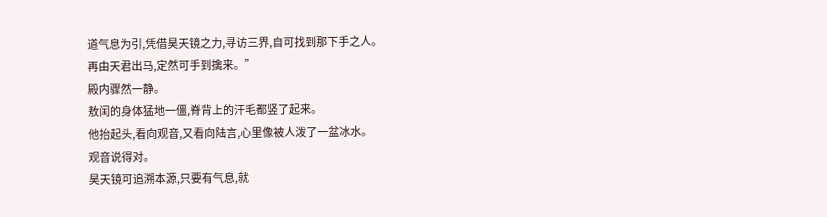道气息为引,凭借昊天镜之力,寻访三界,自可找到那下手之人。
再由天君出马,定然可手到擒来。”
殿内骤然一静。
敖闰的身体猛地一僵,脊背上的汗毛都竖了起来。
他抬起头,看向观音,又看向陆言,心里像被人泼了一盆冰水。
观音说得对。
昊天镜可追溯本源,只要有气息,就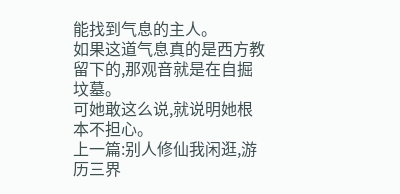能找到气息的主人。
如果这道气息真的是西方教留下的,那观音就是在自掘坟墓。
可她敢这么说,就说明她根本不担心。
上一篇:别人修仙我闲逛,游历三界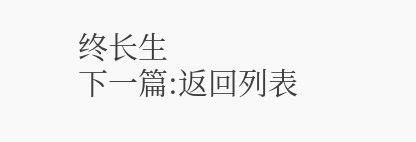终长生
下一篇:返回列表